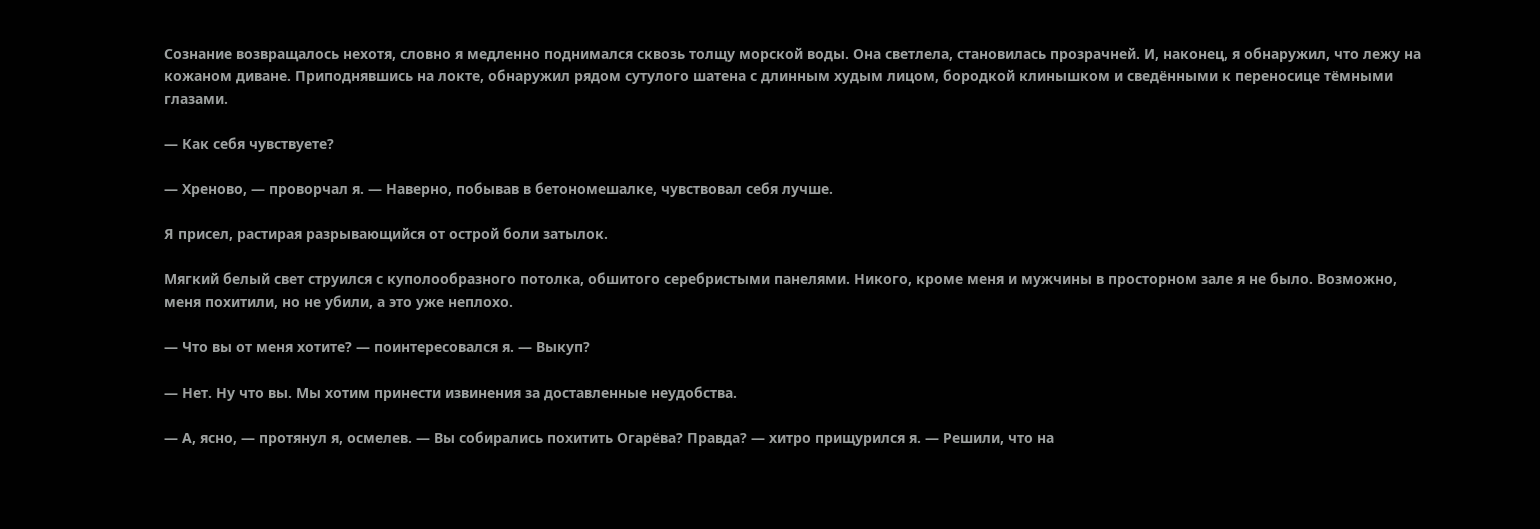Сознание возвращалось нехотя, словно я медленно поднимался сквозь толщу морской воды. Она светлела, становилась прозрачней. И, наконец, я обнаружил, что лежу на кожаном диване. Приподнявшись на локте, обнаружил рядом сутулого шатена с длинным худым лицом, бородкой клинышком и сведёнными к переносице тёмными глазами.

— Как себя чувствуете?

— Хреново, — проворчал я. — Наверно, побывав в бетономешалке, чувствовал себя лучше.

Я присел, растирая разрывающийся от острой боли затылок.

Мягкий белый свет струился с куполообразного потолка, обшитого серебристыми панелями. Никого, кроме меня и мужчины в просторном зале я не было. Возможно, меня похитили, но не убили, а это уже неплохо.

— Что вы от меня хотите? — поинтересовался я. — Выкуп?

— Нет. Ну что вы. Мы хотим принести извинения за доставленные неудобства.

— А, ясно, — протянул я, осмелев. — Вы собирались похитить Огарёва? Правда? — хитро прищурился я. — Решили, что на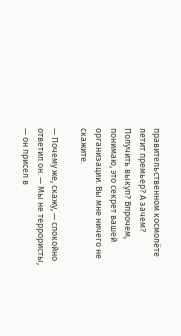правительственном космолёте летит премьер? А зачем? Получить выкуп? Впрочем, понимаю, это секрет вашей организации. Вы мне ничего не скажите.

— Почему же, скажу, — спокойно ответил он. — Мы не террористы, — он присел в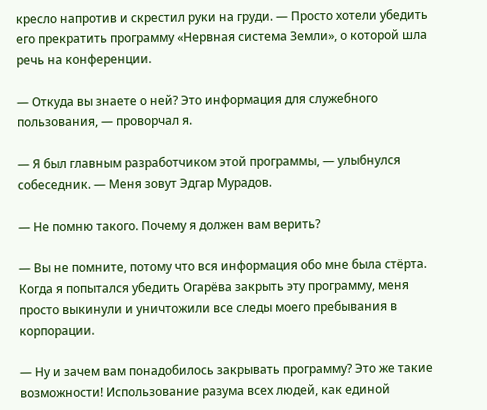кресло напротив и скрестил руки на груди. — Просто хотели убедить его прекратить программу «Нервная система Земли», о которой шла речь на конференции.

— Откуда вы знаете о ней? Это информация для служебного пользования, — проворчал я.

— Я был главным разработчиком этой программы, — улыбнулся собеседник. — Меня зовут Эдгар Мурадов.

— Не помню такого. Почему я должен вам верить?

— Вы не помните, потому что вся информация обо мне была стёрта. Когда я попытался убедить Огарёва закрыть эту программу, меня просто выкинули и уничтожили все следы моего пребывания в корпорации.

— Ну и зачем вам понадобилось закрывать программу? Это же такие возможности! Использование разума всех людей, как единой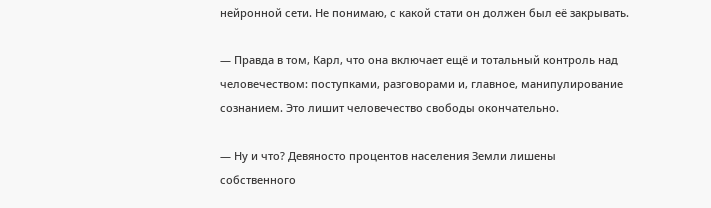нейронной сети. Не понимаю, с какой стати он должен был её закрывать.

— Правда в том, Карл, что она включает ещё и тотальный контроль над человечеством: поступками, разговорами и, главное, манипулирование сознанием. Это лишит человечество свободы окончательно.

— Ну и что? Девяносто процентов населения Земли лишены собственного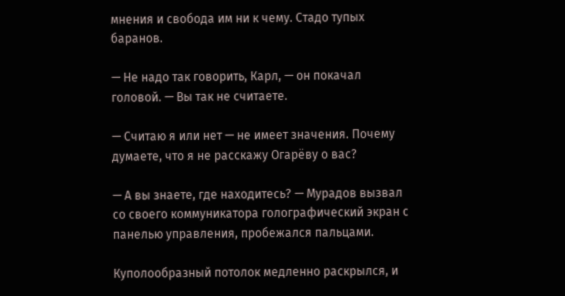мнения и свобода им ни к чему. Стадо тупых баранов.

— Не надо так говорить, Карл, — он покачал головой. — Вы так не считаете.

— Считаю я или нет — не имеет значения. Почему думаете, что я не расскажу Огарёву о вас?

— А вы знаете, где находитесь? — Мурадов вызвал со своего коммуникатора голографический экран с панелью управления, пробежался пальцами.

Куполообразный потолок медленно раскрылся, и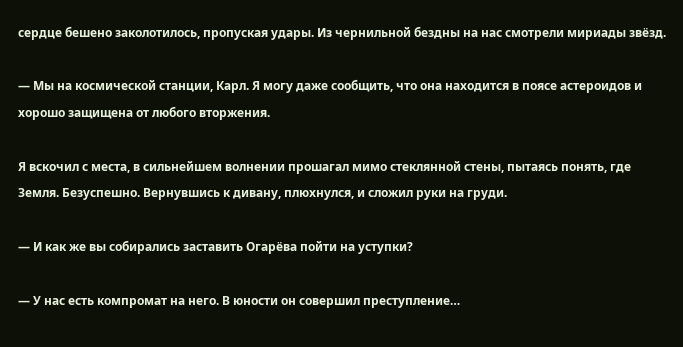сердце бешено заколотилось, пропуская удары. Из чернильной бездны на нас смотрели мириады звёзд.

— Мы на космической станции, Карл. Я могу даже сообщить, что она находится в поясе астероидов и хорошо защищена от любого вторжения.

Я вскочил с места, в сильнейшем волнении прошагал мимо стеклянной стены, пытаясь понять, где Земля. Безуспешно. Вернувшись к дивану, плюхнулся, и сложил руки на груди.

— И как же вы собирались заставить Огарёва пойти на уступки?

— У нас есть компромат на него. В юности он совершил преступление…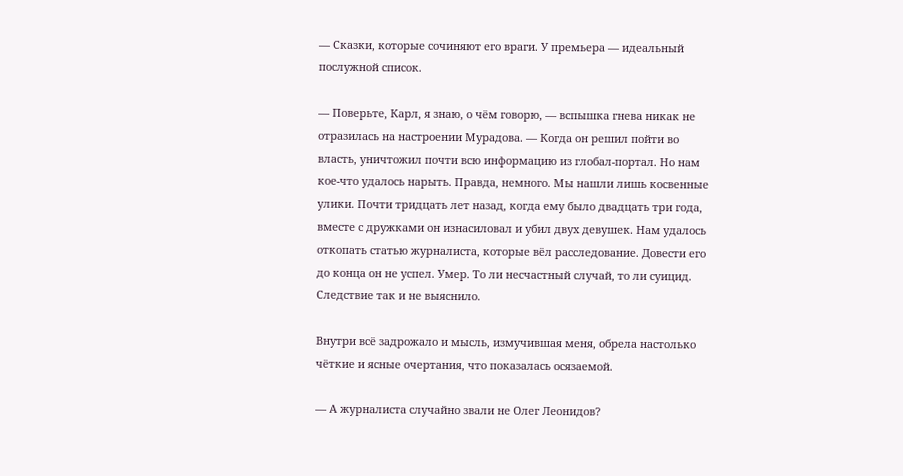— Сказки, которые сочиняют его враги. У премьера — идеальный послужной список.

— Поверьте, Карл, я знаю, о чём говорю, — вспышка гнева никак не отразилась на настроении Мурадова. — Когда он решил пойти во власть, уничтожил почти всю информацию из глобал-портал. Но нам кое-что удалось нарыть. Правда, немного. Мы нашли лишь косвенные улики. Почти тридцать лет назад, когда ему было двадцать три года, вместе с дружками он изнасиловал и убил двух девушек. Нам удалось откопать статью журналиста, которые вёл расследование. Довести его до конца он не успел. Умер. То ли несчастный случай, то ли суицид. Следствие так и не выяснило.

Внутри всё задрожало и мысль, измучившая меня, обрела настолько чёткие и ясные очертания, что показалась осязаемой.

— А журналиста случайно звали не Олег Леонидов?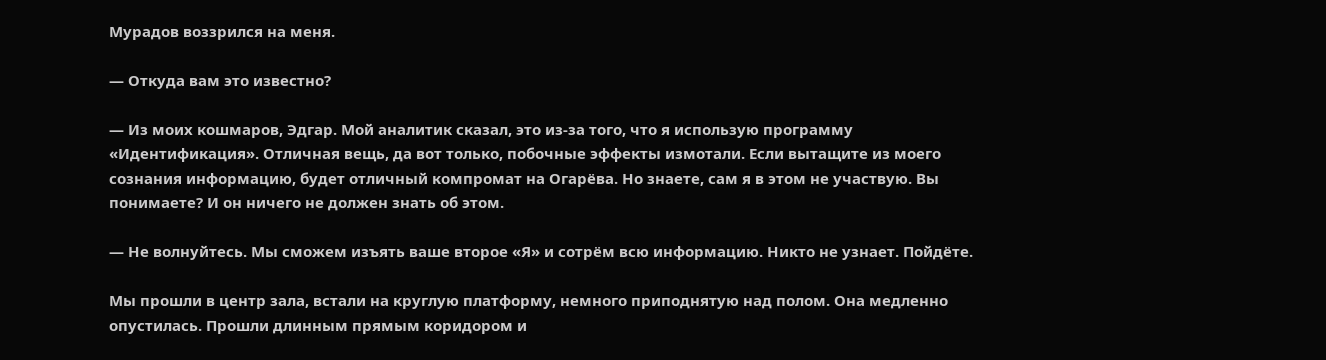Мурадов воззрился на меня.

— Откуда вам это известно?

— Из моих кошмаров, Эдгар. Мой аналитик сказал, это из-за того, что я использую программу «Идентификация». Отличная вещь, да вот только, побочные эффекты измотали. Если вытащите из моего сознания информацию, будет отличный компромат на Огарёва. Но знаете, сам я в этом не участвую. Вы понимаете? И он ничего не должен знать об этом.

— Не волнуйтесь. Мы сможем изъять ваше второе «Я» и сотрём всю информацию. Никто не узнает. Пойдёте.

Мы прошли в центр зала, встали на круглую платформу, немного приподнятую над полом. Она медленно опустилась. Прошли длинным прямым коридором и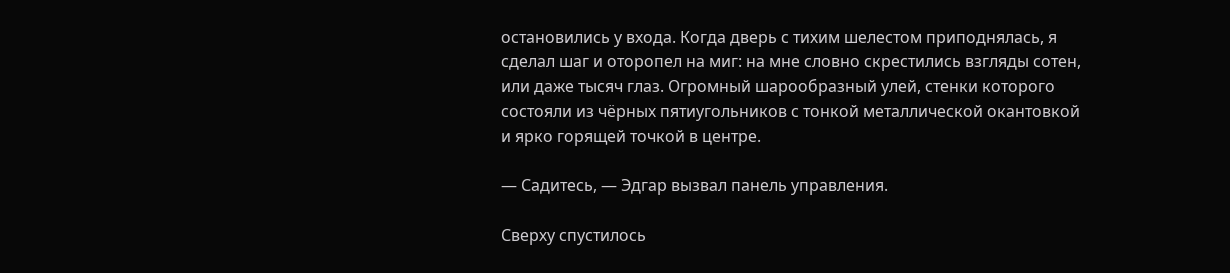остановились у входа. Когда дверь с тихим шелестом приподнялась, я сделал шаг и оторопел на миг: на мне словно скрестились взгляды сотен, или даже тысяч глаз. Огромный шарообразный улей, стенки которого состояли из чёрных пятиугольников с тонкой металлической окантовкой и ярко горящей точкой в центре.

— Садитесь, — Эдгар вызвал панель управления.

Сверху спустилось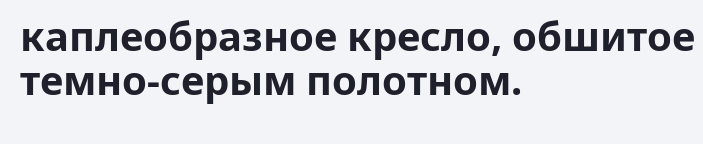каплеобразное кресло, обшитое темно-серым полотном.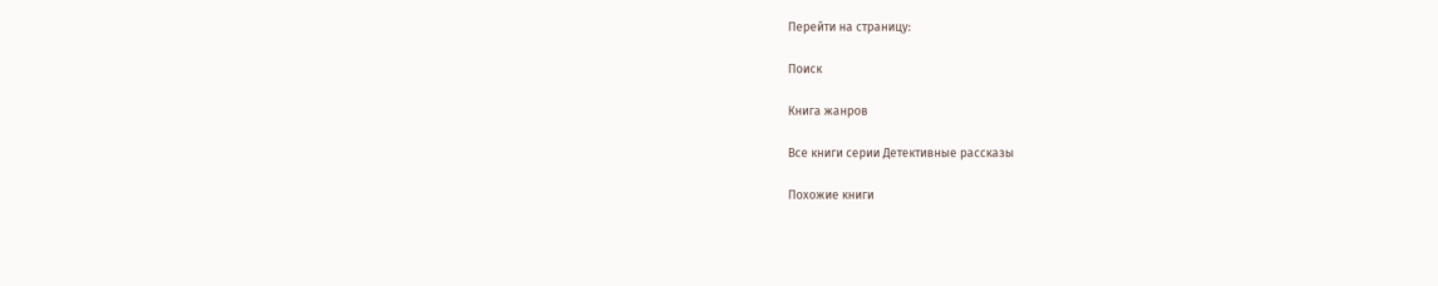Перейти на страницу:

Поиск

Книга жанров

Все книги серии Детективные рассказы

Похожие книги